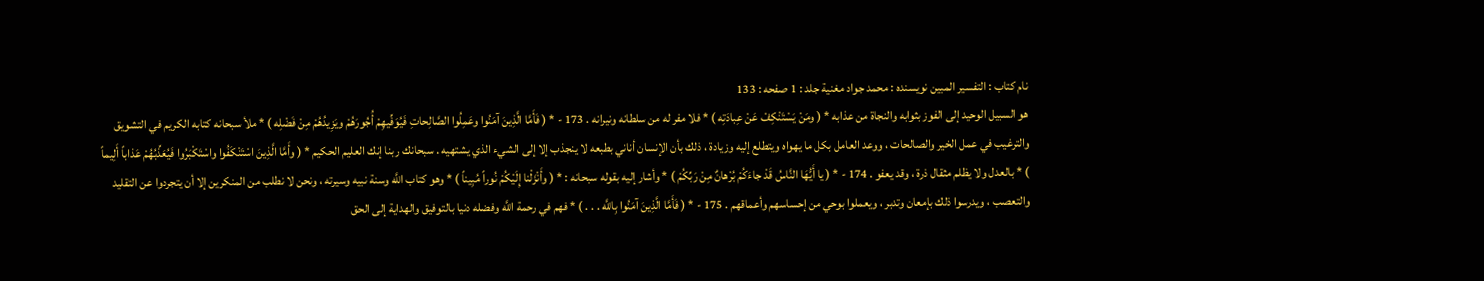نام کتاب : التفسير المبين نویسنده : محمد جواد مغنية جلد : 1 صفحه : 133
هو السبيل الوحيد إلى الفوز بثوابه والنجاة من عذابه * ( ومَنْ يَسْتَنْكِفْ عَنْ عِبادَتِه ) * فلا مفر له من سلطانه ونيرانه . 173 - * ( فَأَمَّا الَّذِينَ آمَنُوا وعَمِلُوا الصَّالِحاتِ فَيُوَفِّيهِمْ أُجُورَهُمْ ويَزِيدُهُمْ مِنْ فَضْلِه ) * ملأ سبحانه كتابه الكريم في التشويق والترغيب في عمل الخير والصالحات ، ووعد العامل بكل ما يهواه ويتطلع إليه وزيادة ، ذلك بأن الإنسان أناني بطبعه لا ينجذب إلا إلى الشيء الذي يشتهيه . سبحانك ربنا إنك العليم الحكيم * ( وأَمَّا الَّذِينَ اسْتَنْكَفُوا واسْتَكْبَرُوا فَيُعَذِّبُهُمْ عَذاباً أَلِيماً ) * بالعدل ولا يظلم مثقال ذرة ، وقد يعفو . 174 - * ( يا أَيُّهَا النَّاسُ قَدْ جاءَكُمْ بُرْهانٌ مِنْ رَبِّكُمْ ) * وأشار إليه بقوله سبحانه : * ( وأَنْزَلْنا إِلَيْكُمْ نُوراً مُبِيناً ) * وهو كتاب اللَّه وسنة نبيه وسيرته ، ونحن لا نطلب من المنكرين إلا أن يتجردوا عن التقليد والتعصب ، ويدرسوا ذلك بإمعان وتدبر ، ويعملوا بوحي من إحساسهم وأعماقهم . 175 - * ( فَأَمَّا الَّذِينَ آمَنُوا بِاللَّه . . . ) * فهم في رحمة اللَّه وفضله دنيا بالتوفيق والهداية إلى الحق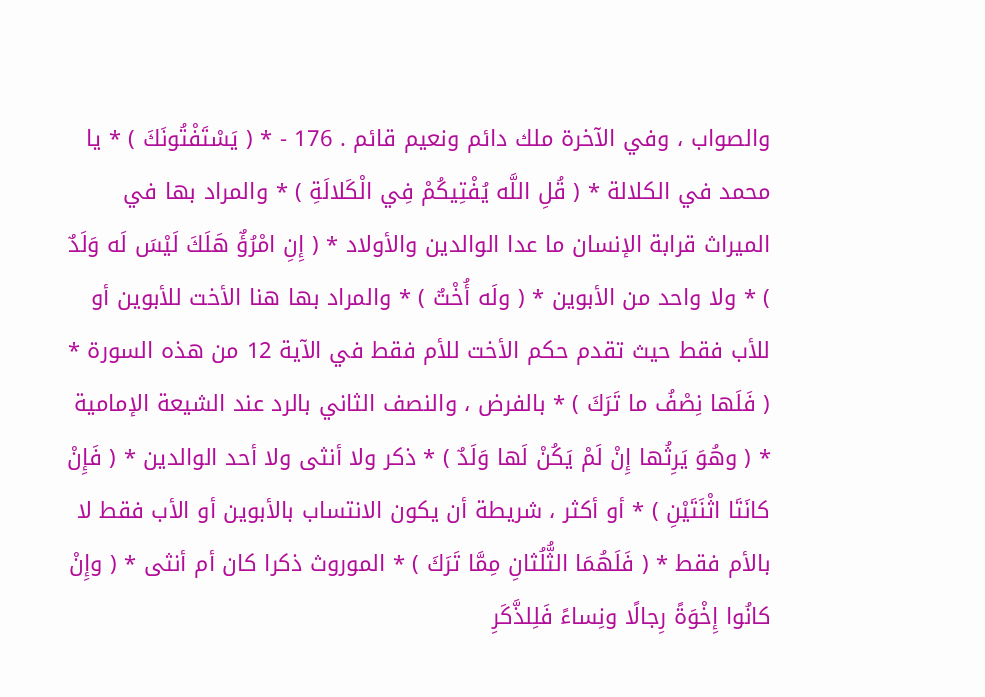والصواب ، وفي الآخرة ملك دائم ونعيم قائم . 176 - * ( يَسْتَفْتُونَكَ ) * يا محمد في الكلالة * ( قُلِ اللَّه يُفْتِيكُمْ فِي الْكَلالَةِ ) * والمراد بها في الميراث قرابة الإنسان ما عدا الوالدين والأولاد * ( إِنِ امْرُؤٌ هَلَكَ لَيْسَ لَه وَلَدٌ ) * ولا واحد من الأبوين * ( ولَه أُخْتٌ ) * والمراد بها هنا الأخت للأبوين أو للأب فقط حيث تقدم حكم الأخت للأم فقط في الآية 12 من هذه السورة * ( فَلَها نِصْفُ ما تَرَكَ ) * بالفرض ، والنصف الثاني بالرد عند الشيعة الإمامية * ( وهُوَ يَرِثُها إِنْ لَمْ يَكُنْ لَها وَلَدٌ ) * ذكر ولا أنثى ولا أحد الوالدين * ( فَإِنْ كانَتَا اثْنَتَيْنِ ) * أو أكثر ، شريطة أن يكون الانتساب بالأبوين أو الأب فقط لا بالأم فقط * ( فَلَهُمَا الثُّلُثانِ مِمَّا تَرَكَ ) * الموروث ذكرا كان أم أنثى * ( وإِنْ كانُوا إِخْوَةً رِجالًا ونِساءً فَلِلذَّكَرِ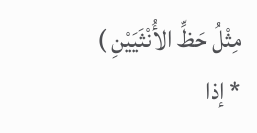مِثْلُ حَظِّ الأُنْثَيَيْنِ ) * إذا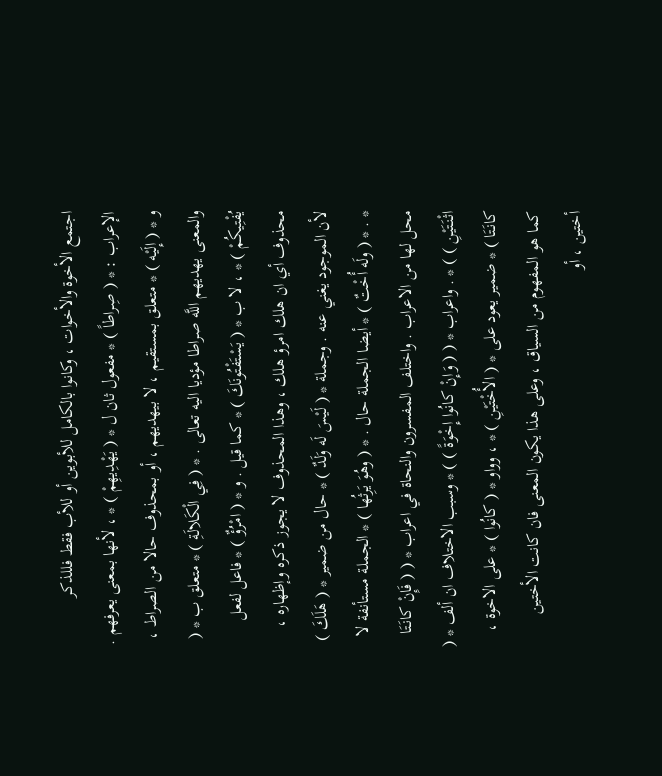اجتمع الأخوة والأخوات ، وكانوا بالكامل للأبوين أو للأب فقط فللذكر
الإعراب : * ( صِراطاً ) * مفعول ثان ل * ( يَهْدِيهِمْ ) * ، لأنها بمعنى يعرفهم . و * ( إِلَيْه ) * متعلق بمستقيم ، لا بيهديهم ، أو بمحذوف حالا من الصراط ، والمعنى يهديهم اللَّه صراطا مؤديا اليه تعالى . * ( فِي الْكَلالَةِ ) * متعلق ب * ( يُفْتِيكُمْ ) * ، لا ب * ( يَسْتَفْتُونَكَ ) * كما قيل . و * ( امْرُؤٌ ) * فاعل لفعل محذوف أي ان هلك امرؤ هلك ، وهذا المحذوف لا يجوز ذكره وإظهاره ، لأن الموجود يغني عنه . وجملة * ( لَيْسَ لَه وَلَدٌ ) * حال من ضمير * ( هَلَكَ ) * . * ( ولَه أُخْتٌ ) * أيضا الجملة حال . * ( وهُوَ يَرِثُها ) * الجملة مستأنفة لا محل لها من الاعراب . واختلف المفسرون والنحاة في اعراب * ( ( فَإِنْ كانَتَا اثْنَتَيْنِ ) ) * . واعراب * ( ( وَإِنْ كانُوا إِخْوَةً ) ) * وسبب الاختلاف ان ألف * ( كانَتَا ) * ضمير يعود على * ( الأُخْتَيْنِ ) * ، وواو * ( كانُوا ) * على الاخوة ، كما هو المفهوم من السياق ، وعلى هذا يكون المعنى فان كانت الأختين أختين ، أو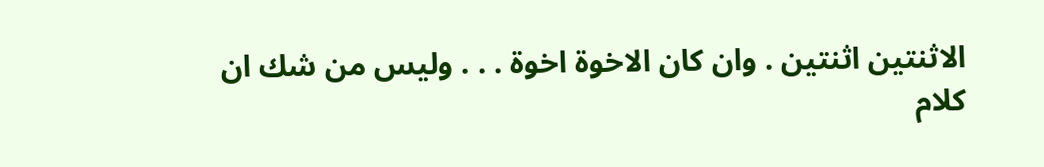الاثنتين اثنتين . وان كان الاخوة اخوة . . . وليس من شك ان كلام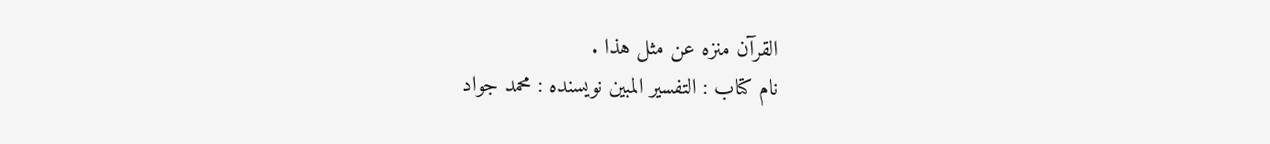القرآن منزه عن مثل هذا .
نام کتاب : التفسير المبين نویسنده : محمد جواد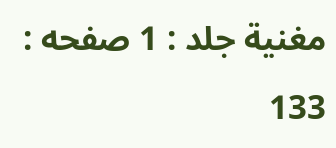مغنية جلد : 1 صفحه : 133